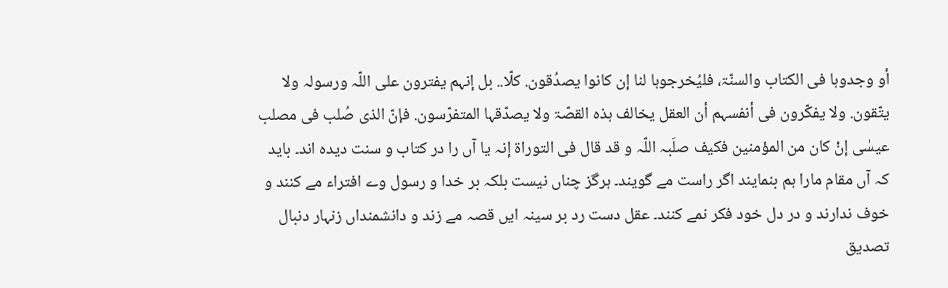أو وجدوہا فی الکتاب والسنّۃ، فلیُخرجوہا لنا إن کانوا یصدُقون. کلّا.. بل إنہم یفترون علی اللّہ ورسولہ ولا یتّقون. ولا یفکّرون فی أنفسہم أن العقل یخالف ہذہ القصّۃ ولا یصدّقہا المتفرّسون. فإنّ الذی صُلب فی مصلب عیسٰی إنْ کان من المؤمنین فکیف صلَبہ اللّہ و قد قال فی التوراۃ إنہ یا آں را در کتاب و سنت دیدہ اند۔ باید کہ آں مقام مارا ہم بنمایند اگر راست مے گویند۔ ہرگز چناں نیست بلکہ بر خدا و رسول وے افتراء مے کنند و خوف ندارند و در دل خود فکر نمے کنند۔ عقل دست رد بر سینہ ایں قصہ مے زند و دانشمنداں زنہار دنبال تصدیق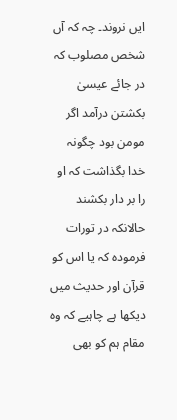ایں نروند۔ چہ کہ آں شخص مصلوب کہ در جائے عیسیٰ بکشتن درآمد اگر مومن بود چگونہ خدا بگذاشت کہ او را بر دار بکشند حالانکہ در تورات فرمودہ کہ یا اس کو قرآن اور حدیث میں دیکھا ہے چاہیے کہ وہ مقام ہم کو بھی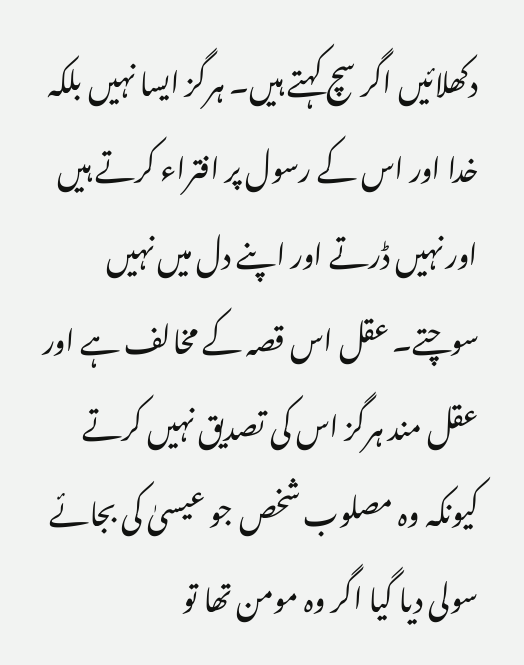دکھلائیں اگر سچ کہتے ہیں۔ ہرگز ایسا نہیں بلکہ خدا اور اس کے رسول پر افتراء کرتے ہیں اور نہیں ڈرتے اور اپنے دل میں نہیں سوچتے۔ عقل اس قصہ کے مخالف ہے اور عقل مند ہرگز اس کی تصدیق نہیں کرتے کیونکہ وہ مصلوب شخص جو عیسیٰ کی بجائے سولی دیا گیا اگر وہ مومن تھا تو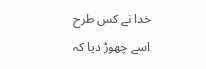خدا نے کس طرح اسے چھوڑ دیا کہ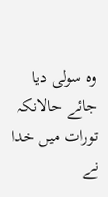وہ سولی دیا جائے حالانکہ تورات میں خدا نے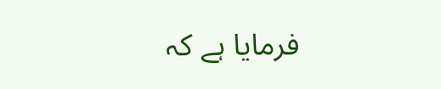فرمایا ہے کہ